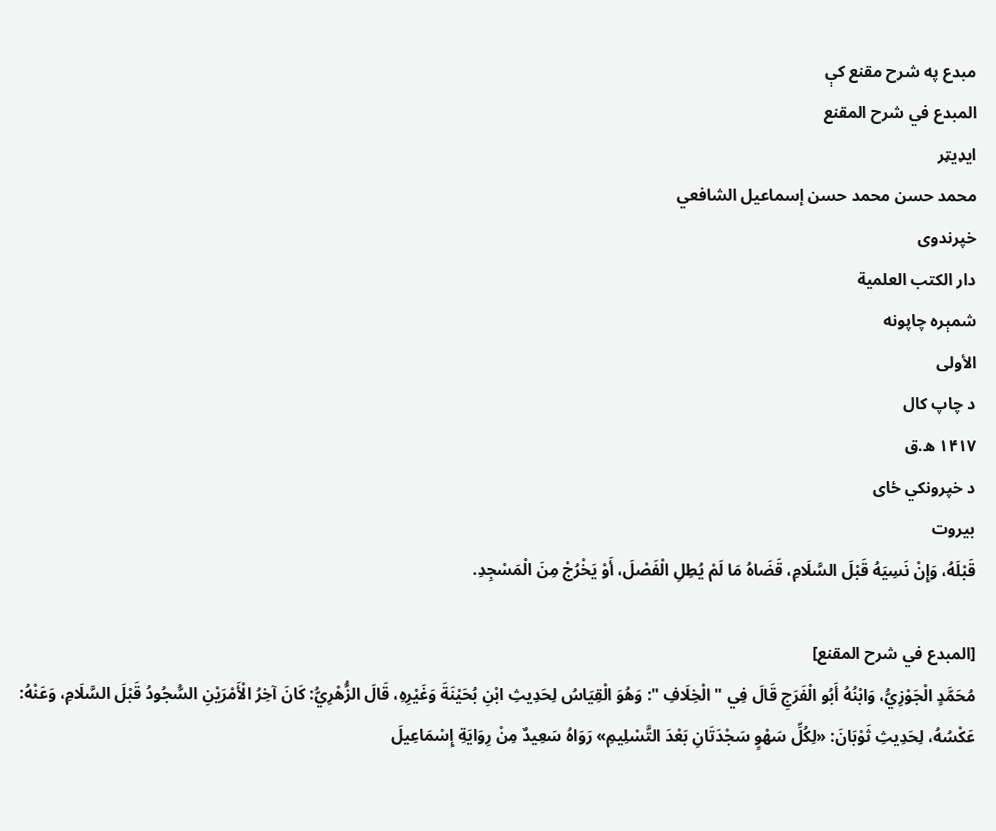مبدع په شرح مقنع کې
المبدع في شرح المقنع
ایډیټر
محمد حسن محمد حسن إسماعيل الشافعي
خپرندوی
دار الكتب العلمية
شمېره چاپونه
الأولى
د چاپ کال
۱۴۱۷ ه.ق
د خپرونکي ځای
بيروت
قَبْلَهُ، وَإِنْ نَسِيَهُ قَبْلَ السَّلَامِ، قَضَاهُ مَا لَمْ يُطِلِ الْفَصْلَ، أَوْ يَخْرُجْ مِنَ الْمَسْجِدِ.

[المبدع في شرح المقنع]
مُحَمَّدٍ الْجَوْزِيُّ، وَابْنُهُ أَبُو الْفَرَجِ قَالَ فِي " الْخِلَافِ ": وَهُوَ الْقِيَاسُ لِحَدِيثِ ابْنِ بُحَيْنَةَ وَغَيْرِهِ، قَالَ الزُّهْرِيُّ: كَانَ آخِرُ الْأَمْرَيْنِ السُّجُودُ قَبْلَ السَّلَامِ، وَعَنْهُ: عَكْسُهُ، لِحَدِيثِ ثَوْبَانَ: «لِكُلِّ سَهْوٍ سَجْدَتَانِ بَعْدَ التَّسْلِيمِ» رَوَاهُ سَعِيدٌ مِنْ رِوَايَةِ إِسْمَاعِيلَ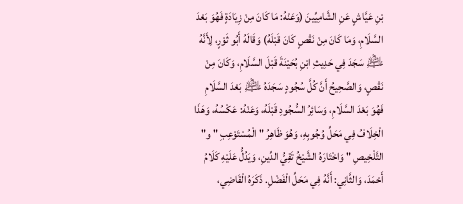بْنِ عَيَّاشٍ عَنِ الشَّامِيِّينَ (وَعَنْهُ: مَا كَانَ مِنْ زِيَادَةٍ فَهُوَ بَعْدَ السَّلَامِ، وَمَا كَانَ مِنْ نَقْصٍ كَانَ قَبْلَهُ) وَقَالَهُ أَبُو ثَوْرٍ، لِأَنَّهُ ﵇ سَجَدَ فِي حَدِيثِ ابْنِ بُحَيْنَةَ قَبْلَ السَّلَامِ، وَكَانَ مِنْ نَقْصٍ، وَالصَّحِيحُ أَنَّ كُلَّ سُجُودٍ سَجَدَهُ ﵇ بَعْدَ السَّلَامِ فَهُوَ بَعْدَ السَّلَامِ، وَسَائِرُ السُّجُودِ قَبْلَهُ، وَعَنْهُ: عَكْسُهُ، وَهَذَا الْخِلَافُ فِي مَحَلِّ وُجُوبِهِ، وَهُوَ ظَاهِرُ " الْمُسْتَوْعِبِ " و" التَّلْخِيصِ " وَاخْتَارَهُ الشَّيْخُ تَقِيُّ الدِّينِ، وَيَدُلُّ عَلَيْهِ كَلَامُ أَحْمَدَ، وَالثَّانِي: أَنَّهُ فِي مَحَلِّ الْفَضْلِ. ذَكَرَهُ الْقَاضِي،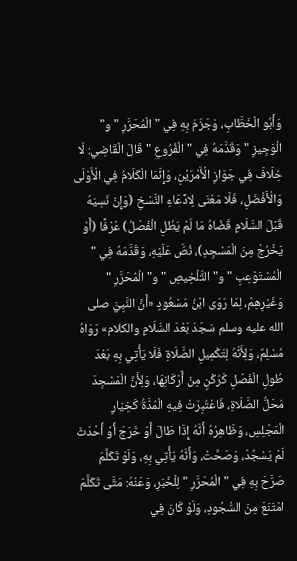وَأَبُو الْخَطَّابِ، وَجَزَمَ بِهِ فِي " الْمُحَرَّرِ " و" الْوَجِيزِ " وَقَدَّمَهُ فِي " الْفُرُوعِ " قَالَ الْقَاضِي: لَا خِلَافَ فِي جَوَازِ الْأَمْرَيْنِ، وَإِنَّمَا الْكَلَامُ فِي الْأَوْلَى وَالْأَفْضَلِ، فَلَا مَعْنَى لِادِّعَاءِ النَّسْخِ (وَإِنْ نَسِيَهُ قَبْلَ السَّلَامِ قَضَاهُ مَا لَمْ يَطُلِ الْفَصْلُ) عُرْفًا (أَوْ يَخْرُجْ مِنَ الْمَسْجِدِ)، نُصَّ عَلَيْهِ، وَقَدَّمَهُ فِي " الْمُسْتَوْعِبِ " و" التَّلْخِيصِ " و" الْمُحَرَّرِ " وَغَيْرِهِمْ، لِمَا رَوَى ابْنُ مَسْعُودٍ «أَنَّ النَّبِيَّ صلى الله عليه وسلم سَجَدَ بَعْدَ السَّلَامِ والكلام» رَوَاهُ مُسْلِمٌ، وَلِأَنَّهُ لِتَكْمِيلِ الصَّلَاةِ فَلَا يَأْتِي بِهِ بَعْدَ طُولِ الْفَصْلِ كَرُكْنٍ مِنْ أَرْكَانِهَا، وَلِأَنَّ الْمَسْجِدَ مَحَلُّ الصَّلَاةِ، فَاعْتُبِرَتْ فِيهِ الْمُدَّةُ كَخِيَارِ الْمَجْلِسِ، وَظَاهِرُهُ أَنَّهُ إِذَا طَالَ أَوْ خَرَجَ أَوْ أَحْدَثَ لَمْ يَسْجُدْ، وَصَحَّتْ، وَأَنَّهُ يَأْتِي بِهِ، وَلَوْ تَكَلَّمَ صَرَّحَ بِهِ فِي " الْمُحَرَّرِ " لِلْخَبَرِ، وَعَنْهُ: مَتَّى تَكَلَّمَ امْتَنَعَ مِنَ السُّجُودِ، وَلَوْ كَانَ فِي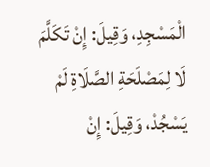الْمَسْجِدِ، وَقِيلَ: إِنْ تَكَلَّمَ لَا لِمَصْلَحَةِ الصَّلَاةِ لَمْ يَسْجُدْ، وَقِيلَ: إِنْ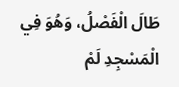طَالَ الْفَصْلُ، وَهُوَ فِي الْمَسْجِدِ لَمْ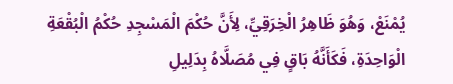يُمْنَعْ، وَهُوَ ظَاهِرُ الْخِرَقِيِّ، لِأَنَّ حُكْمَ الْمَسْجِدِ حُكْمُ الْبُقْعَةِ الْوَاحِدَةِ، فَكَأَنَّهُ بَاقٍ فِي مُصَلَّاهُ بِدَلِيلِ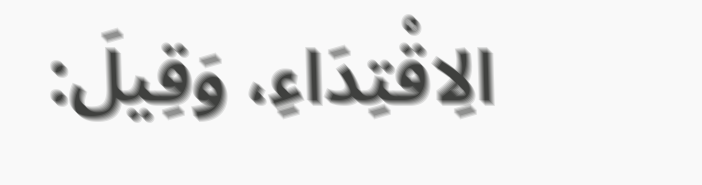الِاقْتِدَاءِ، وَقِيلَ: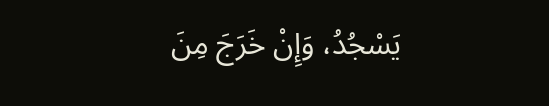يَسْجُدُ، وَإِنْ خَرَجَ مِنَ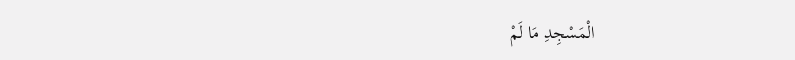الْمَسْجِدِ مَا لَمْ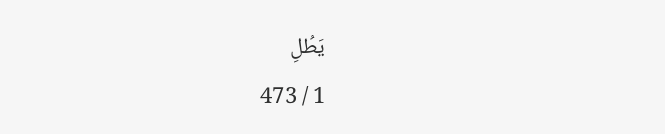يَطُلِ
1 / 473